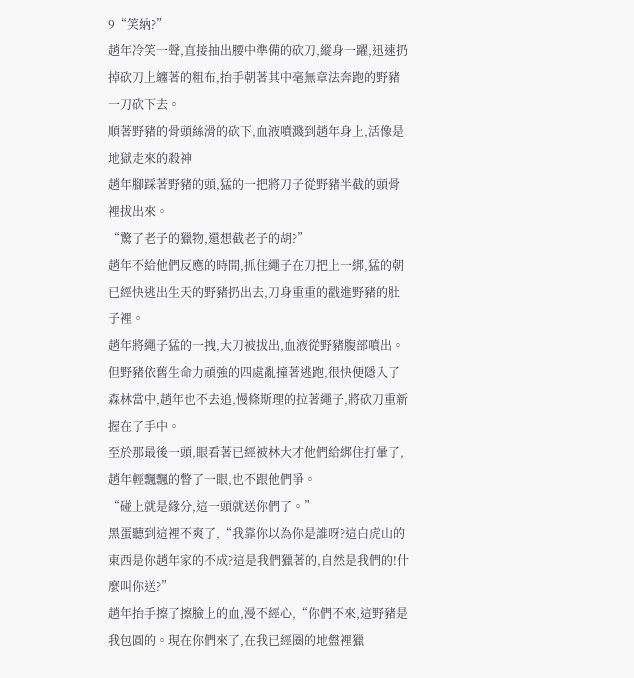9“笑納?”
趙年冷笑一聲,直接抽出腰中準備的砍刀,縱身一躍,迅速扔掉砍刀上纏著的粗布,抬手朝著其中毫無章法奔跑的野豬一刀砍下去。
順著野豬的骨頭絲滑的砍下,血液噴濺到趙年身上,活像是地獄走來的殺神
趙年腳踩著野豬的頭,猛的一把將刀子從野豬半截的頭骨裡拔出來。
“驚了老子的獵物,還想截老子的胡?”
趙年不給他們反應的時間,抓住繩子在刀把上一綁,猛的朝已經快逃出生天的野豬扔出去,刀身重重的戳進野豬的肚子裡。
趙年將繩子猛的一拽,大刀被拔出,血液從野豬腹部噴出。
但野豬依舊生命力頑強的四處亂撞著逃跑,很快便隱入了森林當中,趙年也不去追,慢條斯理的拉著繩子,將砍刀重新握在了手中。
至於那最後一頭,眼看著已經被林大才他們給綁住打暈了,趙年輕飄飄的瞥了一眼,也不跟他們爭。
“碰上就是緣分,這一頭就送你們了。”
黑蛋聽到這裡不爽了,“我靠你以為你是誰呀?這白虎山的東西是你趙年家的不成?這是我們獵著的,自然是我們的!什麼叫你送?”
趙年抬手擦了擦臉上的血,漫不經心,“你們不來,這野豬是我包圓的。現在你們來了,在我已經圈的地盤裡獵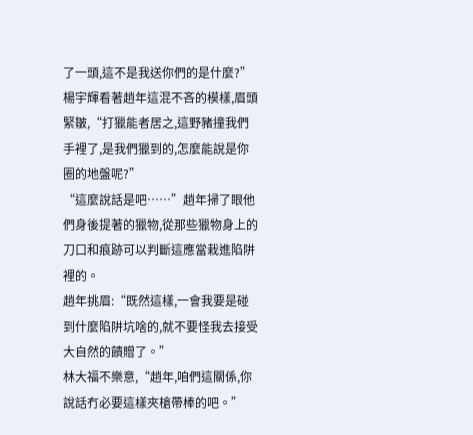了一頭,這不是我送你們的是什麼?”
楊宇輝看著趙年這混不吝的模樣,眉頭緊皺,“打獵能者居之,這野豬撞我們手裡了,是我們獵到的,怎麼能說是你圈的地盤呢?”
“這麼說話是吧……”趙年掃了眼他們身後提著的獵物,從那些獵物身上的刀口和痕跡可以判斷這應當栽進陷阱裡的。
趙年挑眉:“既然這樣,一會我要是碰到什麼陷阱坑啥的,就不要怪我去接受大自然的饋贈了。”
林大福不樂意,“趙年,咱們這關係,你說話冇必要這樣夾槍帶棒的吧。”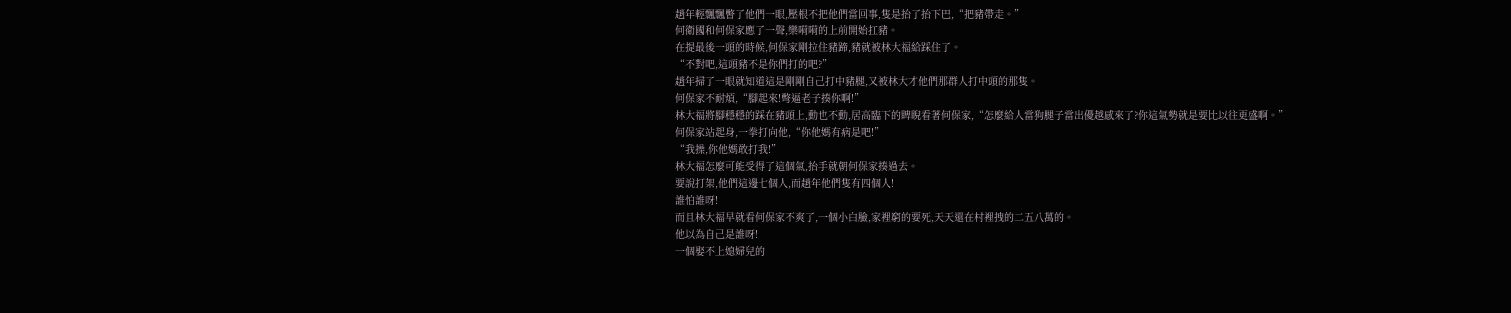趙年輕飄飄瞥了他們一眼,壓根不把他們當回事,隻是抬了抬下巴,“把豬帶走。”
何衛國和何保家應了一聲,樂嗬嗬的上前開始扛豬。
在提最後一頭的時候,何保家剛拉住豬蹄,豬就被林大福給踩住了。
“不對吧,這頭豬不是你們打的吧?”
趙年掃了一眼就知道這是剛剛自己打中豬腿,又被林大才他們那群人打中頭的那隻。
何保家不耐煩,“腳起來!彆逼老子揍你啊!”
林大福將腳穩穩的踩在豬頭上,動也不動,居高臨下的睥睨看著何保家,“怎麼給人當狗腿子當出優越感來了?你這氣勢就是要比以往更盛啊。”
何保家站起身,一拳打向他,“你他媽有病是吧!”
“我操,你他媽敢打我!”
林大福怎麼可能受得了這個氣,抬手就朝何保家揍過去。
要說打架,他們這邊七個人,而趙年他們隻有四個人!
誰怕誰呀!
而且林大福早就看何保家不爽了,一個小白臉,家裡窮的要死,天天還在村裡拽的二五八萬的。
他以為自己是誰呀!
一個娶不上媳婦兒的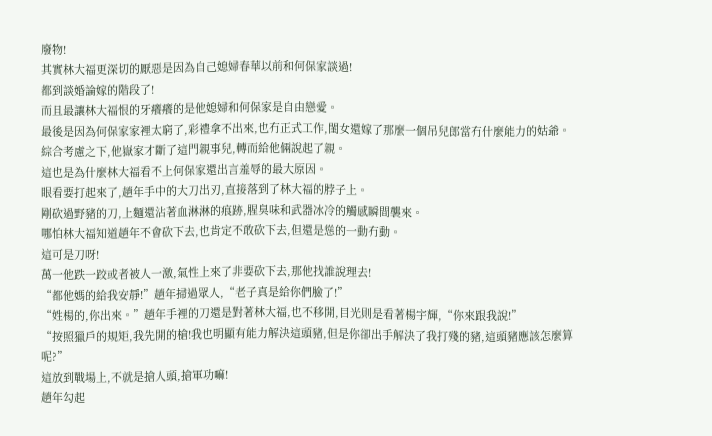廢物!
其實林大福更深切的厭惡是因為自己媳婦春華以前和何保家談過!
都到談婚論嫁的階段了!
而且最讓林大福恨的牙癢癢的是他媳婦和何保家是自由戀愛。
最後是因為何保家家裡太窮了,彩禮拿不出來,也冇正式工作,閨女還嫁了那麼一個吊兒郎當冇什麼能力的姑爺。
綜合考慮之下,他嶽家才斷了這門親事兒,轉而給他倆說起了親。
這也是為什麼林大福看不上何保家還出言羞辱的最大原因。
眼看要打起來了,趙年手中的大刀出刃,直接落到了林大福的脖子上。
剛砍過野豬的刀,上麵還沾著血淋淋的痕跡,腥臭味和武器冰冷的觸感瞬間襲來。
哪怕林大福知道趙年不會砍下去,也肯定不敢砍下去,但還是慫的一動冇動。
這可是刀呀!
萬一他跌一跤或者被人一激,氣性上來了非要砍下去,那他找誰說理去!
“都他媽的給我安靜!”趙年掃過眾人,“老子真是給你們臉了!”
“姓楊的,你出來。”趙年手裡的刀還是對著林大福,也不移開,目光則是看著楊宇輝,“你來跟我說!”
“按照獵戶的規矩,我先開的槍!我也明顯有能力解決這頭豬,但是你卻出手解決了我打殘的豬,這頭豬應該怎麼算呢?”
這放到戰場上,不就是搶人頭,搶軍功嘛!
趙年勾起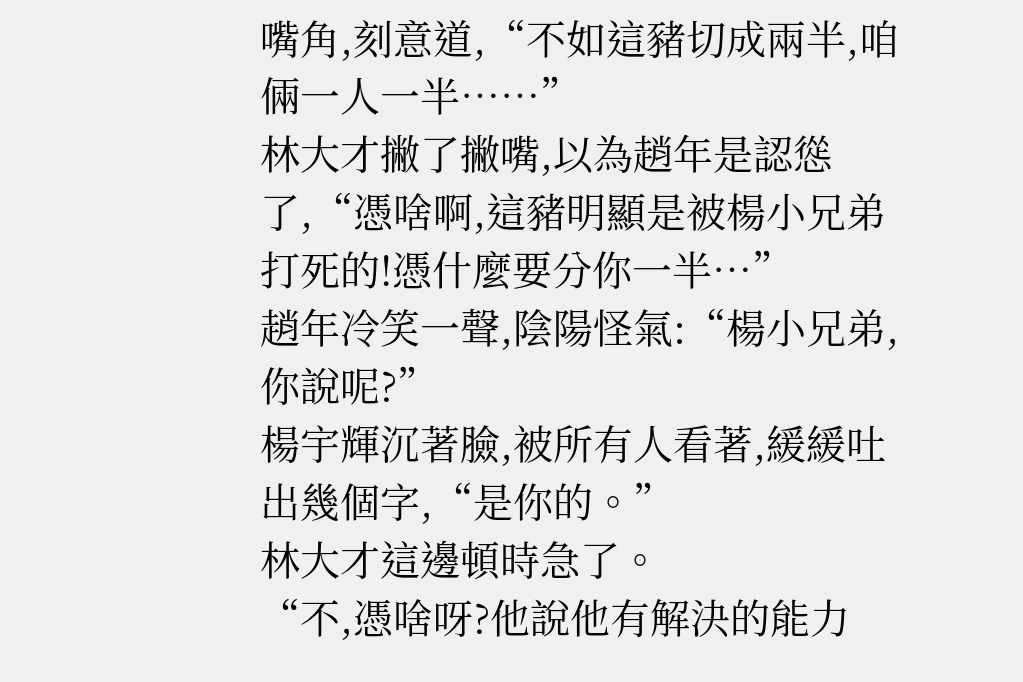嘴角,刻意道,“不如這豬切成兩半,咱倆一人一半……”
林大才撇了撇嘴,以為趙年是認慫了,“憑啥啊,這豬明顯是被楊小兄弟打死的!憑什麼要分你一半…”
趙年冷笑一聲,陰陽怪氣:“楊小兄弟,你說呢?”
楊宇輝沉著臉,被所有人看著,緩緩吐出幾個字,“是你的。”
林大才這邊頓時急了。
“不,憑啥呀?他說他有解決的能力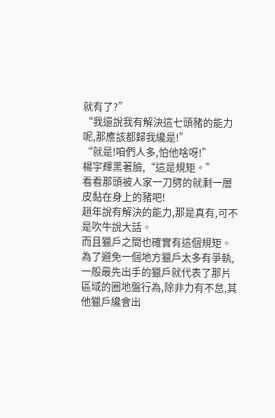就有了?”
“我還說我有解決這七頭豬的能力呢,那應該都歸我纔是!”
“就是!咱們人多,怕他啥呀!”
楊宇輝黑著臉,“這是規矩。”
看看那頭被人家一刀劈的就剩一層皮黏在身上的豬吧!
趙年說有解決的能力,那是真有,可不是吹牛說大話。
而且獵戶之間也確實有這個規矩。
為了避免一個地方獵戶太多有爭執,一般最先出手的獵戶就代表了那片區域的圈地盤行為,除非力有不怠,其他獵戶纔會出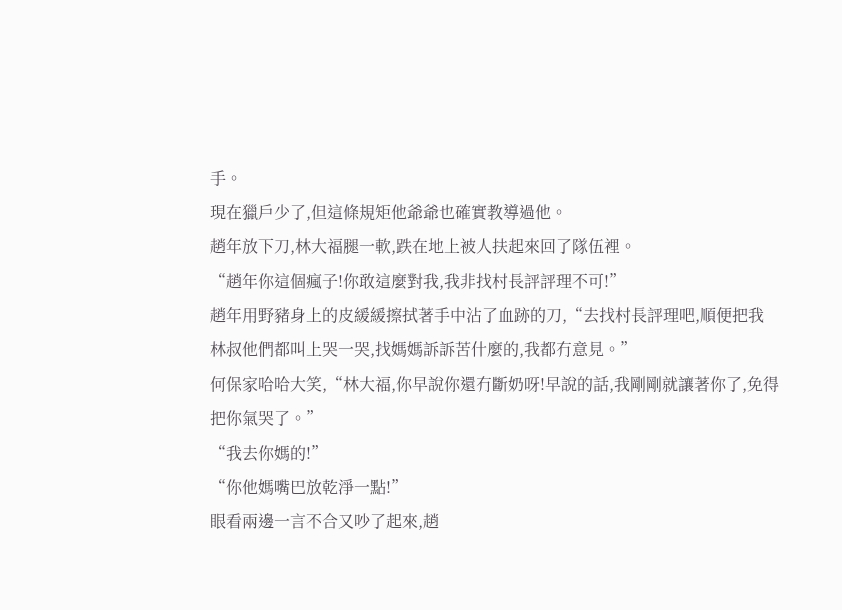手。
現在獵戶少了,但這條規矩他爺爺也確實教導過他。
趙年放下刀,林大福腿一軟,跌在地上被人扶起來回了隊伍裡。
“趙年你這個瘋子!你敢這麼對我,我非找村長評評理不可!”
趙年用野豬身上的皮緩緩擦拭著手中沾了血跡的刀,“去找村長評理吧,順便把我林叔他們都叫上哭一哭,找媽媽訴訴苦什麼的,我都冇意見。”
何保家哈哈大笑,“林大福,你早說你還冇斷奶呀!早說的話,我剛剛就讓著你了,免得把你氣哭了。”
“我去你媽的!”
“你他媽嘴巴放乾淨一點!”
眼看兩邊一言不合又吵了起來,趙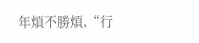年煩不勝煩,“行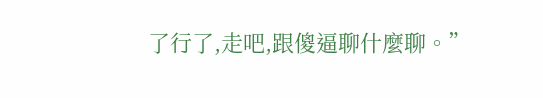了行了,走吧,跟傻逼聊什麼聊。”